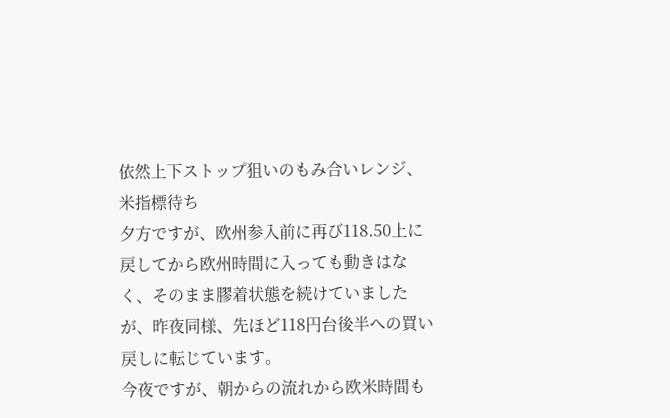依然上下ストップ狙いのもみ合いレンジ、米指標待ち
夕方ですが、欧州参入前に再び118.50上に戻してから欧州時間に入っても動きはなく、そのまま膠着状態を続けていましたが、昨夜同様、先ほど118円台後半への買い戻しに転じています。
今夜ですが、朝からの流れから欧米時間も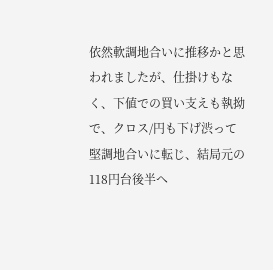依然軟調地合いに推移かと思われましたが、仕掛けもなく、下値での買い支えも執拗で、クロス/円も下げ渋って堅調地合いに転じ、結局元の118円台後半へ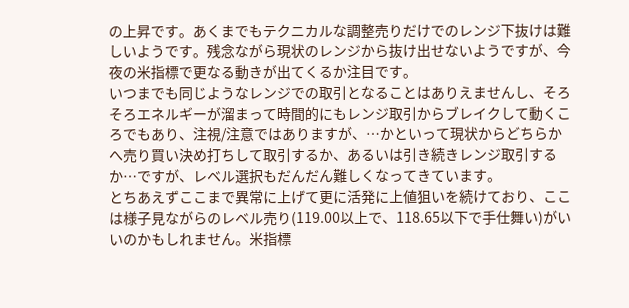の上昇です。あくまでもテクニカルな調整売りだけでのレンジ下抜けは難しいようです。残念ながら現状のレンジから抜け出せないようですが、今夜の米指標で更なる動きが出てくるか注目です。
いつまでも同じようなレンジでの取引となることはありえませんし、そろそろエネルギーが溜まって時間的にもレンジ取引からブレイクして動くころでもあり、注視/注意ではありますが、…かといって現状からどちらかへ売り買い決め打ちして取引するか、あるいは引き続きレンジ取引するか…ですが、レベル選択もだんだん難しくなってきています。
とちあえずここまで異常に上げて更に活発に上値狙いを続けており、ここは様子見ながらのレベル売り(119.00以上で、118.65以下で手仕舞い)がいいのかもしれません。米指標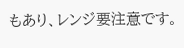もあり、レンジ要注意です。